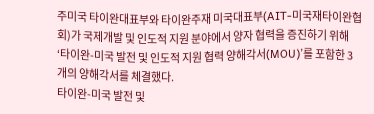주미국 타이완대표부와 타이완주재 미국대표부(AIT-미국재타이완협회)가 국제개발 및 인도적 지원 분야에서 양자 협력을 증진하기 위해 ‘타이완-미국 발전 및 인도적 지원 협력 양해각서(MOU)’를 포함한 3개의 양해각서를 체결했다.
타이완-미국 발전 및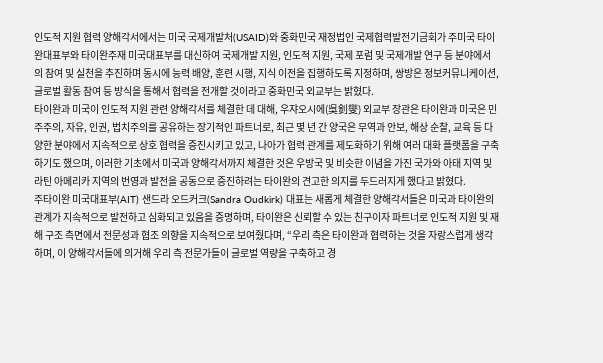인도적 지원 협력 양해각서에서는 미국 국제개발처(USAID)와 중화민국 재정법인 국제협력발전기금회가 주미국 타이완대표부와 타이완주재 미국대표부를 대신하여 국제개발 지원, 인도적 지원, 국제 포럼 및 국제개발 연구 등 분야에서의 참여 및 실천을 추진하며 동시에 능력 배양, 훈련 시행, 지식 이전을 집행하도록 지정하며, 쌍방은 정보커뮤니케이션, 글로벌 활동 참여 등 방식을 통해서 협력을 전개할 것이라고 중화민국 외교부는 밝혔다.
타이완과 미국이 인도적 지원 관련 양해각서를 체결한 데 대해, 우쟈오시에(吳釗燮) 외교부 장관은 타이완과 미국은 민주주의, 자유, 인권, 법치주의를 공유하는 장기적인 파트너로, 최근 몇 년 간 양국은 무역과 안보, 해상 순찰, 교육 등 다양한 분야에서 지속적으로 상호 협력을 증진시키고 있고, 나아가 협력 관계를 제도화하기 위해 여러 대화 플랫폼을 구축하기도 했으며, 이러한 기초에서 미국과 양해각서까지 체결한 것은 우방국 및 비슷한 이념을 가진 국가와 아태 지역 및 라틴 아메리카 지역의 번영과 발전을 공동으로 증진하려는 타이완의 견고한 의지를 두드러지게 했다고 밝혔다.
주타이완 미국대표부(AIT) 샌드라 오드커크(Sandra Oudkirk) 대표는 새롭게 체결한 양해각서들은 미국과 타이완의 관계가 지속적으로 발전하고 심화되고 있음을 증명하며, 타이완은 신뢰할 수 있는 친구이자 파트너로 인도적 지원 및 재해 구조 측면에서 전문성과 협조 의향을 지속적으로 보여줬다며, “우리 측은 타이완과 협력하는 것을 자랑스럽게 생각하며, 이 양해각서들에 의거해 우리 측 전문가들이 글로벌 역량을 구축하고 경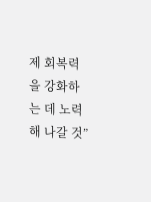제 회복력을 강화하는 데 노력해 나갈 것”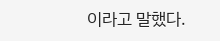이라고 말했다.